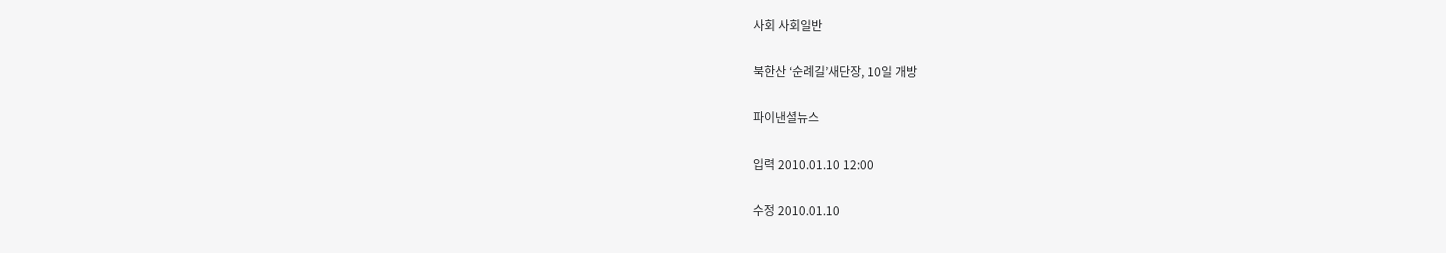사회 사회일반

북한산 ‘순례길’새단장, 10일 개방

파이낸셜뉴스

입력 2010.01.10 12:00

수정 2010.01.10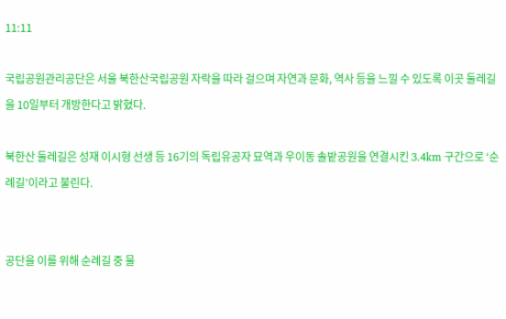11:11

국립공원관리공단은 서울 북한산국립공원 자락을 따라 걸으며 자연과 문화, 역사 등을 느낄 수 있도록 이곳 둘레길을 10일부터 개방한다고 밝혔다.

북한산 둘레길은 성재 이시형 선생 등 16기의 독립유공자 묘역과 우이동 솔밭공원을 연결시킨 3.4km 구간으로 ‘순례길’이라고 불린다.


공단을 이를 위해 순례길 중 물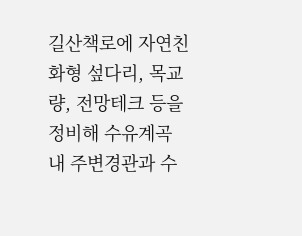길산책로에 자연친화형 섶다리, 목교량, 전망테크 등을 정비해 수유계곡 내 주변경관과 수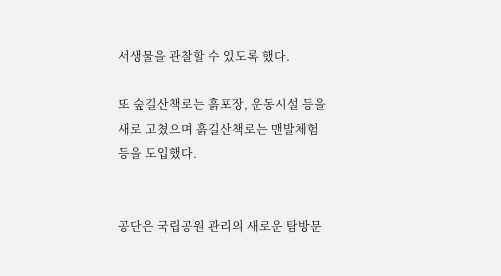서생물을 관찰할 수 있도록 했다.

또 숲길산책로는 흙포장, 운동시설 등을 새로 고쳤으며 흙길산책로는 맨발체험 등을 도입했다.


공단은 국립공원 관리의 새로운 탐방문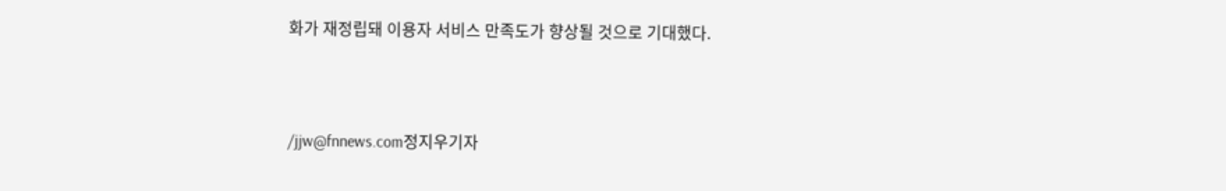화가 재정립돼 이용자 서비스 만족도가 향상될 것으로 기대했다.



/jjw@fnnews.com정지우기자